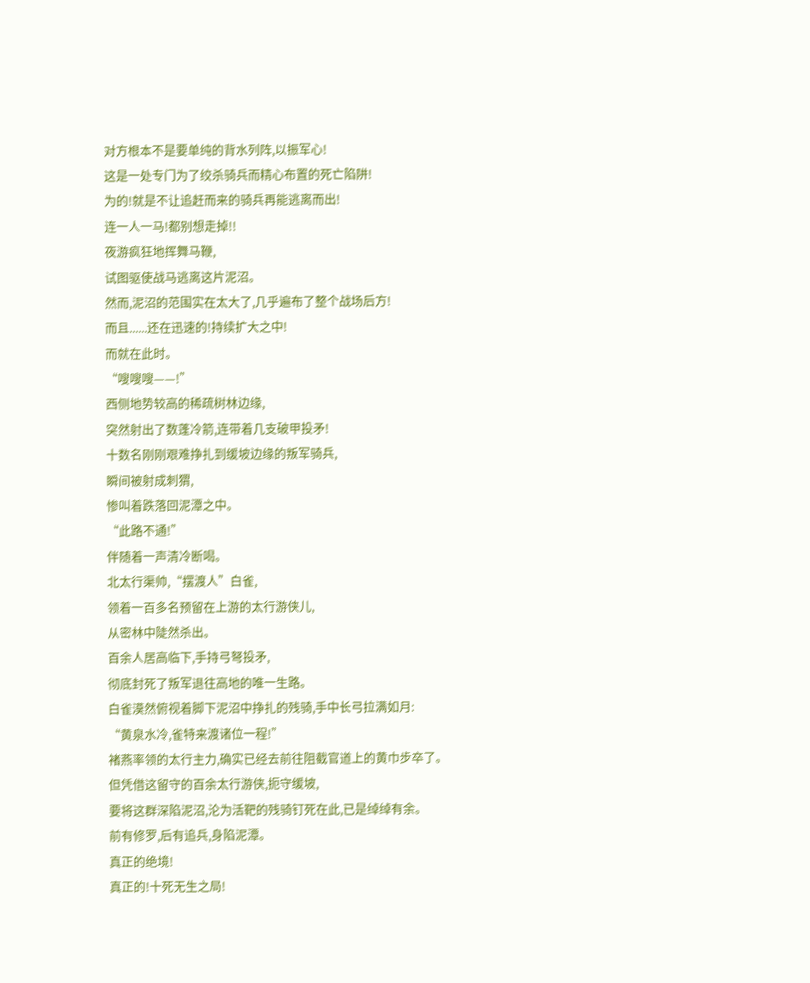对方根本不是要单纯的背水列阵,以振军心!
这是一处专门为了绞杀骑兵而精心布置的死亡陷阱!
为的!就是不让追赶而来的骑兵再能逃离而出!
连一人一马!都别想走掉!!
夜游疯狂地挥舞马鞭,
试图驱使战马逃离这片泥沼。
然而,泥沼的范围实在太大了,几乎遍布了整个战场后方!
而且......还在迅速的!持续扩大之中!
而就在此时。
“嗖嗖嗖——!”
西侧地势较高的稀疏树林边缘,
突然射出了数蓬冷箭,连带着几支破甲投矛!
十数名刚刚艰难挣扎到缓坡边缘的叛军骑兵,
瞬间被射成刺猬,
惨叫着跌落回泥潭之中。
“此路不通!”
伴随着一声清冷断喝。
北太行渠帅,“摆渡人”白雀,
领着一百多名预留在上游的太行游侠儿,
从密林中陡然杀出。
百余人居高临下,手持弓弩投矛,
彻底封死了叛军退往高地的唯一生路。
白雀漠然俯视着脚下泥沼中挣扎的残骑,手中长弓拉满如月:
“黄泉水冷,雀特来渡诸位一程!”
褚燕率领的太行主力,确实已经去前往阻截官道上的黄巾步卒了。
但凭借这留守的百余太行游侠,扼守缓坡,
要将这群深陷泥沼,沦为活靶的残骑钉死在此,已是绰绰有余。
前有修罗,后有追兵,身陷泥潭。
真正的绝境!
真正的!十死无生之局!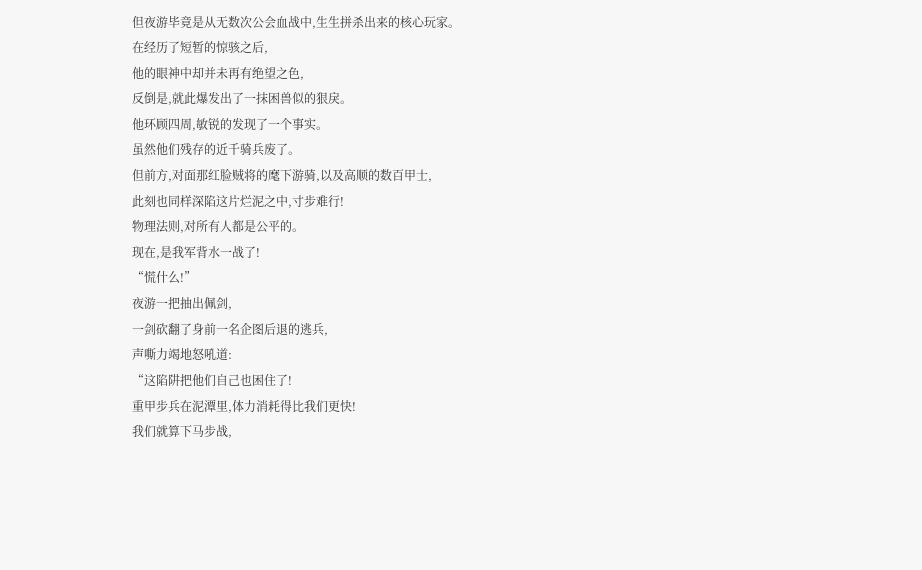但夜游毕竟是从无数次公会血战中,生生拼杀出来的核心玩家。
在经历了短暂的惊骇之后,
他的眼神中却并未再有绝望之色,
反倒是,就此爆发出了一抹困兽似的狠戾。
他环顾四周,敏锐的发现了一个事实。
虽然他们残存的近千骑兵废了。
但前方,对面那红脸贼将的麾下游骑,以及高顺的数百甲士,
此刻也同样深陷这片烂泥之中,寸步难行!
物理法则,对所有人都是公平的。
现在,是我军背水一战了!
“慌什么!”
夜游一把抽出佩剑,
一剑砍翻了身前一名企图后退的逃兵,
声嘶力竭地怒吼道:
“这陷阱把他们自己也困住了!
重甲步兵在泥潭里,体力消耗得比我们更快!
我们就算下马步战,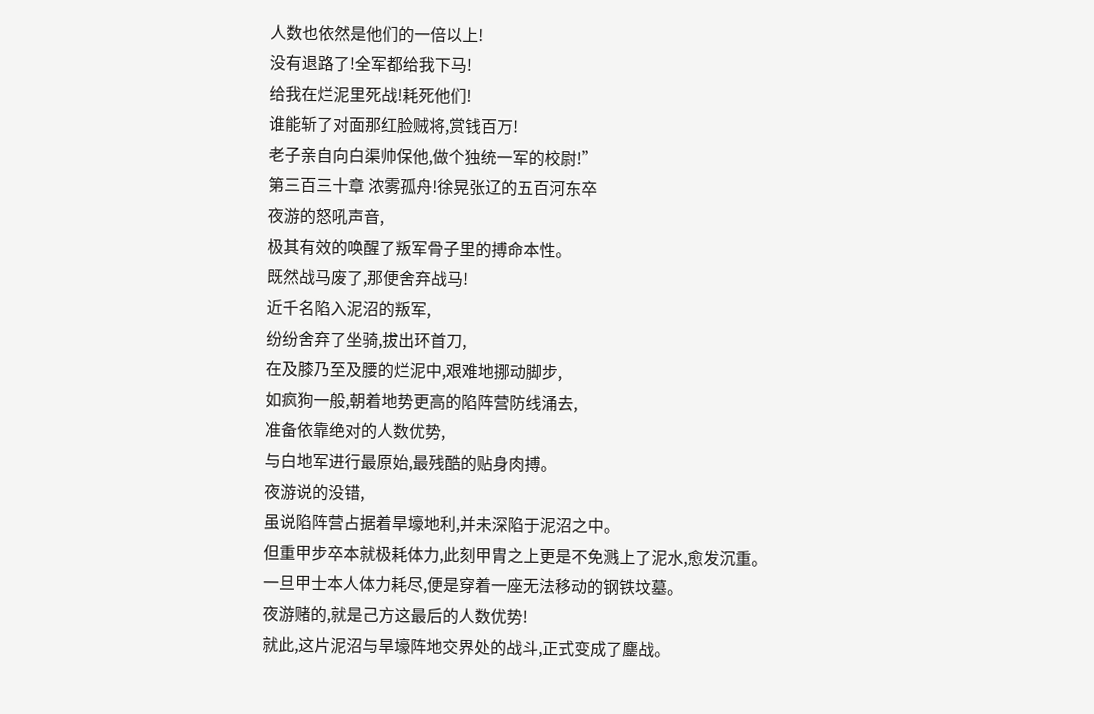人数也依然是他们的一倍以上!
没有退路了!全军都给我下马!
给我在烂泥里死战!耗死他们!
谁能斩了对面那红脸贼将,赏钱百万!
老子亲自向白渠帅保他,做个独统一军的校尉!”
第三百三十章 浓雾孤舟!徐晃张辽的五百河东卒
夜游的怒吼声音,
极其有效的唤醒了叛军骨子里的搏命本性。
既然战马废了,那便舍弃战马!
近千名陷入泥沼的叛军,
纷纷舍弃了坐骑,拔出环首刀,
在及膝乃至及腰的烂泥中,艰难地挪动脚步,
如疯狗一般,朝着地势更高的陷阵营防线涌去,
准备依靠绝对的人数优势,
与白地军进行最原始,最残酷的贴身肉搏。
夜游说的没错,
虽说陷阵营占据着旱壕地利,并未深陷于泥沼之中。
但重甲步卒本就极耗体力,此刻甲胄之上更是不免溅上了泥水,愈发沉重。
一旦甲士本人体力耗尽,便是穿着一座无法移动的钢铁坟墓。
夜游赌的,就是己方这最后的人数优势!
就此,这片泥沼与旱壕阵地交界处的战斗,正式变成了鏖战。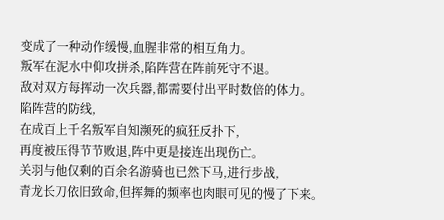变成了一种动作缓慢,血腥非常的相互角力。
叛军在泥水中仰攻拼杀,陷阵营在阵前死守不退。
敌对双方每挥动一次兵器,都需要付出平时数倍的体力。
陷阵营的防线,
在成百上千名叛军自知濒死的疯狂反扑下,
再度被压得节节败退,阵中更是接连出现伤亡。
关羽与他仅剩的百余名游骑也已然下马,进行步战,
青龙长刀依旧致命,但挥舞的频率也肉眼可见的慢了下来。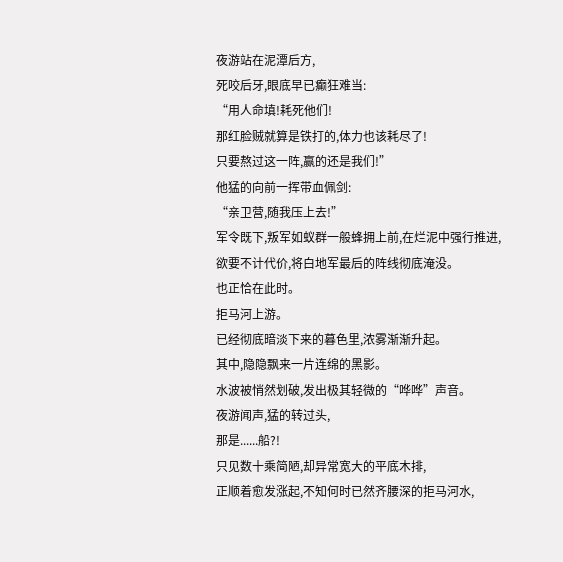夜游站在泥潭后方,
死咬后牙,眼底早已癫狂难当:
“用人命填!耗死他们!
那红脸贼就算是铁打的,体力也该耗尽了!
只要熬过这一阵,赢的还是我们!”
他猛的向前一挥带血佩剑:
“亲卫营,随我压上去!”
军令既下,叛军如蚁群一般蜂拥上前,在烂泥中强行推进,
欲要不计代价,将白地军最后的阵线彻底淹没。
也正恰在此时。
拒马河上游。
已经彻底暗淡下来的暮色里,浓雾渐渐升起。
其中,隐隐飘来一片连绵的黑影。
水波被悄然划破,发出极其轻微的“哗哗”声音。
夜游闻声,猛的转过头,
那是......船?!
只见数十乘简陋,却异常宽大的平底木排,
正顺着愈发涨起,不知何时已然齐腰深的拒马河水,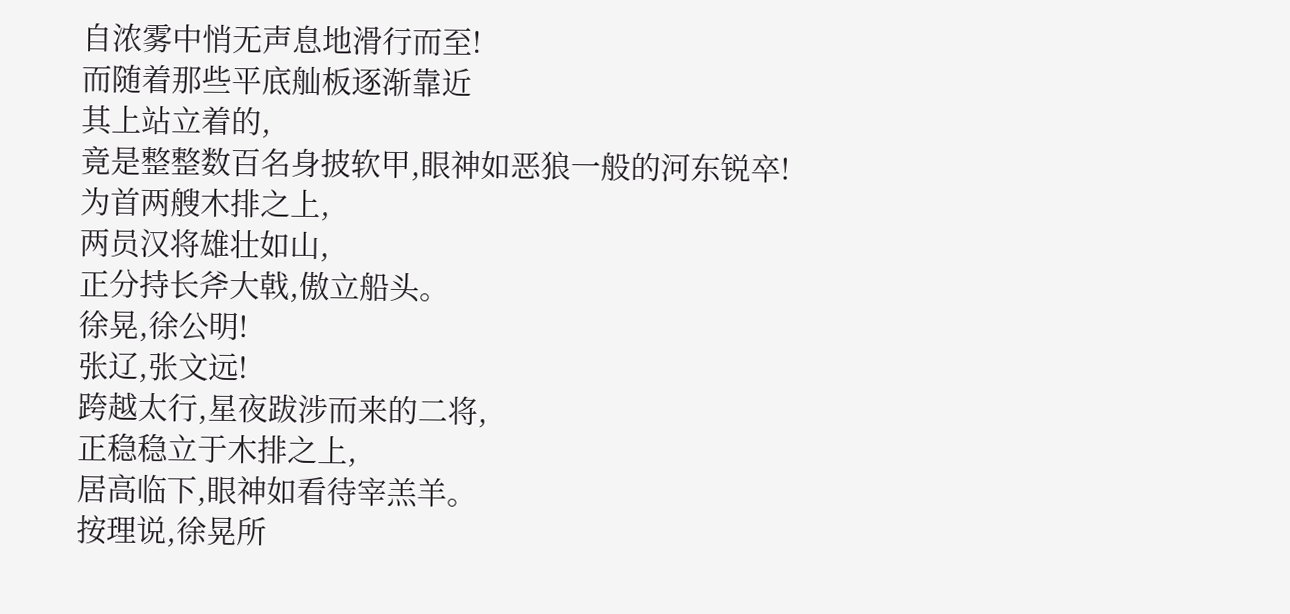自浓雾中悄无声息地滑行而至!
而随着那些平底舢板逐渐靠近
其上站立着的,
竟是整整数百名身披软甲,眼神如恶狼一般的河东锐卒!
为首两艘木排之上,
两员汉将雄壮如山,
正分持长斧大戟,傲立船头。
徐晃,徐公明!
张辽,张文远!
跨越太行,星夜跋涉而来的二将,
正稳稳立于木排之上,
居高临下,眼神如看待宰羔羊。
按理说,徐晃所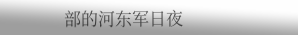部的河东军日夜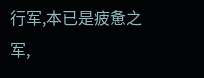行军,本已是疲惫之军,